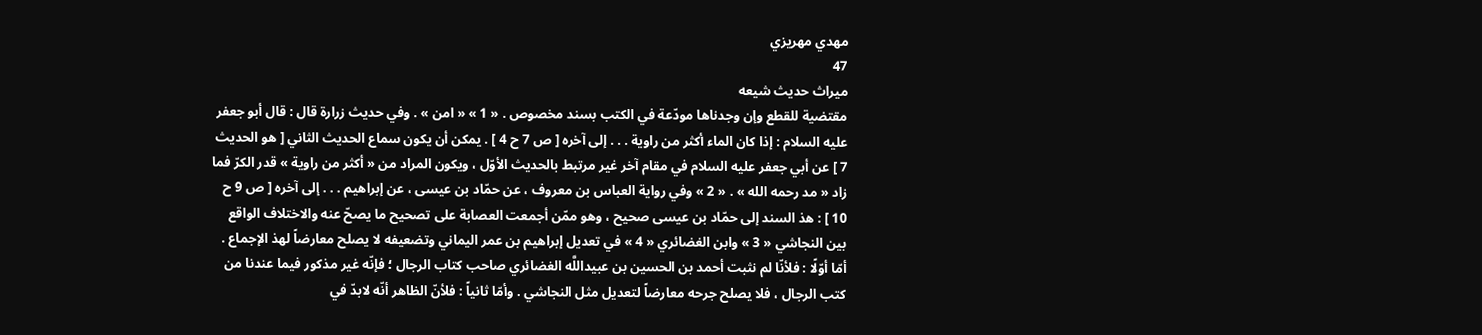مهدي مهريزي
47
ميراث حديث شيعه
مقتضية للقطع وإن وجدناها مودّعة في الكتب بسند مخصوص . « 1 » « امن » . وفي حديث زرارة قال : قال أبو جعفر عليه السلام : إذا كان الماء أكثر من راوية . . . إلى آخره [ ص 7 ح 4 ] . يمكن أن يكون سماع الحديث الثاني [ هو الحديث 7 ] عن أبي جعفر عليه السلام في مقام آخر غير مرتبط بالحديث الأوّل ، ويكون المراد من « أكثر من راوية » قدر الكرّ فما زاد « مد رحمه الله » . « 2 » وفي رواية العباس بن معروف ، عن حمّاد بن عيسى ، عن إبراهيم . . . إلى آخره [ ص 9 ح 10 ] : هذ السند إلى حمّاد بن عيسى صحيح ، وهو ممّن أجمعت العصابة على تصحيح ما يصحّ عنه والاختلاف الواقع بين النجاشي « 3 » وابن الغضائري « 4 » في تعديل إبراهيم بن عمر اليماني وتضعيفه لا يصلح معارضاً لهذ الإجماع . أمّا أوّلًا : فلأنّا لم نثبت أحمد بن الحسين بن عبيداللَّه الغضائري صاحب كتاب الرجال ؛ فإنّه غير مذكور فيما عندنا من كتب الرجال ، فلا يصلح جرحه معارضاً لتعديل مثل النجاشي . وأمّا ثانياً : فلأنّ الظاهر أنّه لابدّ في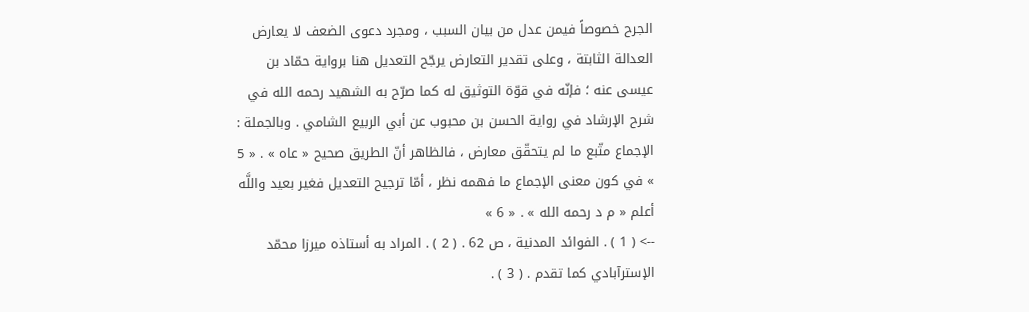الجرح خصوصاً فيمن عدل من بيان السبب ، ومجرد دعوى الضعف لا يعارض العدالة الثابتة ، وعلى تقدير التعارض يرجّح التعديل هنا برواية حمّاد بن عيسى عنه ؛ فإنّه في قوّة التوثيق له كما صرّح به الشهيد رحمه الله في شرح الإرشاد في رواية الحسن بن محبوب عن أبي الربيع الشامي . وبالجملة : الإجماع متّبع ما لم يتحقّق معارض ، فالظاهر أنّ الطريق صحيح « عاه » . « 5 » في كون معنى الإجماع ما فهمه نظر ، أمّا ترجيح التعديل فغير بعيد واللَّه أعلم « م د رحمه الله » . « 6 »
--> ( 1 ) . الفوائد المدنية ، ص 62 . ( 2 ) . المراد به أستاذه ميرزا محمّد الإسترآبادي كما تقدم . ( 3 ) .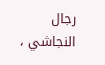رجال النجاشي ،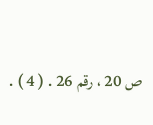ص 20 ، رقم 26 . ( 4 ) .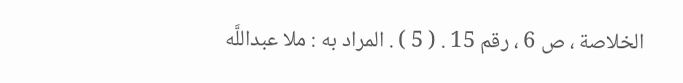الخلاصة ، ص 6 ، رقم 15 . ( 5 ) . المراد به : ملا عبداللَّه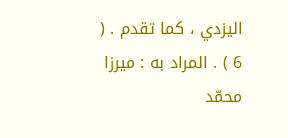اليزدي ، كما تقدم . ( 6 ) . المراد به : ميرزا محمّد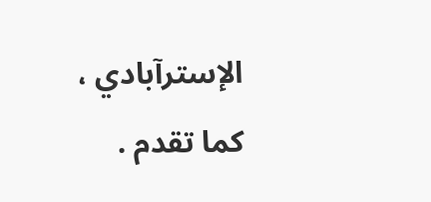الإسترآبادي ، كما تقدم .